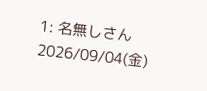1: 名無しさん 2026/09/04(金)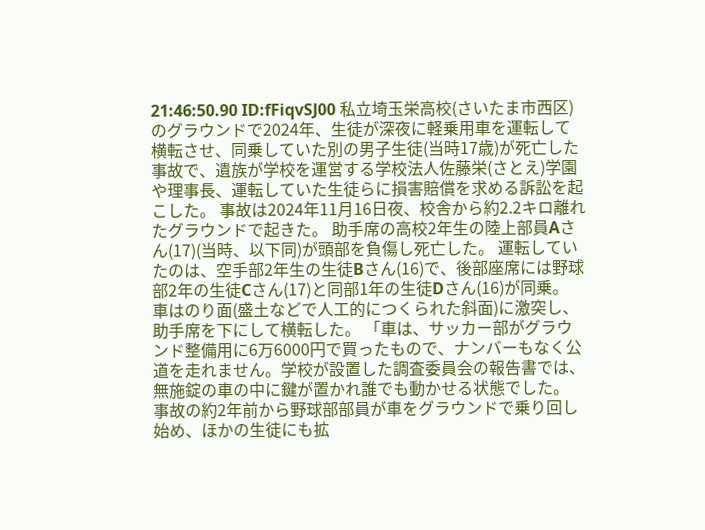21:46:50.90 ID:fFiqvSJ00 私立埼玉栄高校(さいたま市西区)のグラウンドで2024年、生徒が深夜に軽乗用車を運転して横転させ、同乗していた別の男子生徒(当時17歳)が死亡した事故で、遺族が学校を運営する学校法人佐藤栄(さとえ)学園や理事長、運転していた生徒らに損害賠償を求める訴訟を起こした。 事故は2024年11月16日夜、校舎から約2.2キロ離れたグラウンドで起きた。 助手席の高校2年生の陸上部員Aさん(17)(当時、以下同)が頭部を負傷し死亡した。 運転していたのは、空手部2年生の生徒Bさん(16)で、後部座席には野球部2年の生徒Cさん(17)と同部1年の生徒Dさん(16)が同乗。 車はのり面(盛土などで人工的につくられた斜面)に激突し、助手席を下にして横転した。 「車は、サッカー部がグラウンド整備用に6万6000円で買ったもので、ナンバーもなく公道を走れません。学校が設置した調査委員会の報告書では、無施錠の車の中に鍵が置かれ誰でも動かせる状態でした。 事故の約2年前から野球部部員が車をグラウンドで乗り回し始め、ほかの生徒にも拡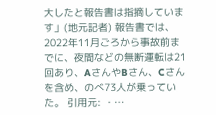大したと報告書は指摘しています」(地元記者) 報告書では、2022年11月ごろから事故前までに、夜間などの無断運転は21回あり、AさんやBさん、Cさんを含め、のべ73人が乗っていた。 引用元: ・…